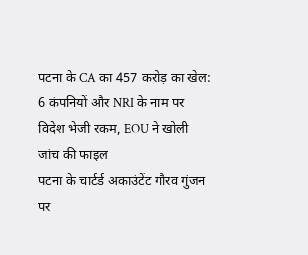पटना के CA का 457 करोड़ का खेल: 6 कंपनियों और NRI के नाम पर विदेश भेजी रकम, EOU ने खोली जांच की फाइल
पटना के चार्टर्ड अकाउंटेंट गौरव गुंजन पर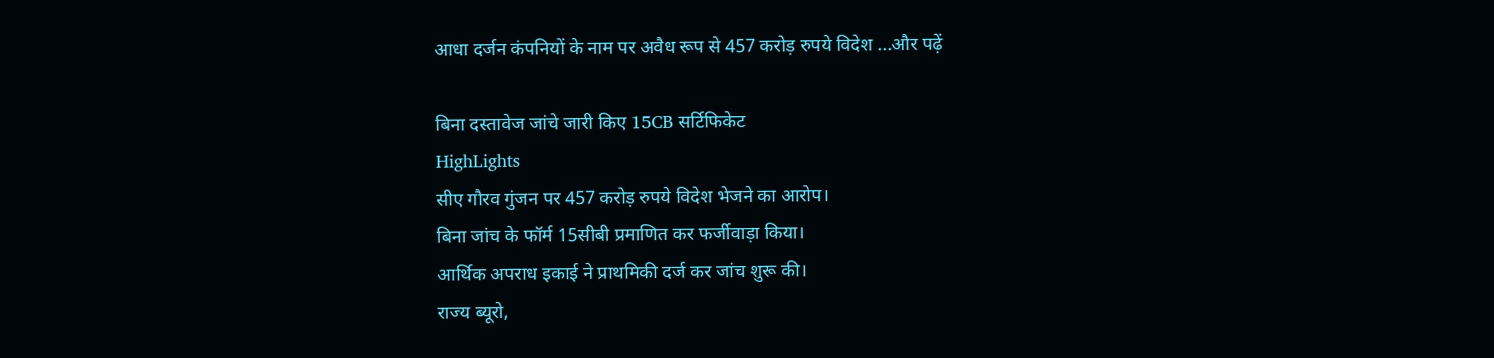आधा दर्जन कंपनियों के नाम पर अवैध रूप से 457 करोड़ रुपये विदेश ...और पढ़ें

बिना दस्तावेज जांचे जारी किए 15CB सर्टिफिकेट
HighLights
सीए गौरव गुंजन पर 457 करोड़ रुपये विदेश भेजने का आरोप।
बिना जांच के फॉर्म 15सीबी प्रमाणित कर फर्जीवाड़ा किया।
आर्थिक अपराध इकाई ने प्राथमिकी दर्ज कर जांच शुरू की।
राज्य ब्यूरो,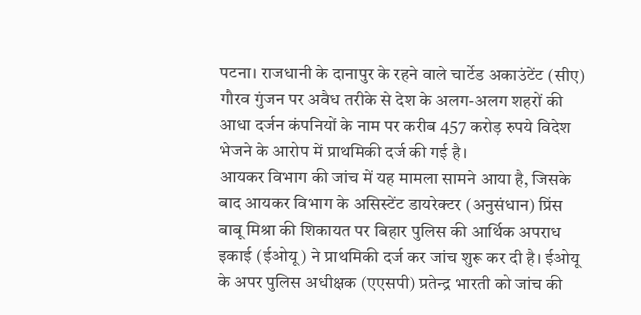पटना। राजधानी के दानापुर के रहने वाले चार्टेड अकाउंटेंट (सीए) गौरव गुंजन पर अवैध तरीके से देश के अलग-अलग शहरों की आधा दर्जन कंपनियों के नाम पर करीब 457 करोड़ रुपये विदेश भेजने के आरोप में प्राथमिकी दर्ज की गई है।
आयकर विभाग की जांच में यह मामला सामने आया है, जिसके बाद आयकर विभाग के असिस्टेंट डायरेक्टर (अनुसंधान) प्रिंस बाबू मिश्रा की शिकायत पर बिहार पुलिस की आर्थिक अपराध इकाई (ईओयू) ने प्राथमिकी दर्ज कर जांच शुरू कर दी है। ईओयू के अपर पुलिस अधीक्षक (एएसपी) प्रतेन्द्र भारती को जांच की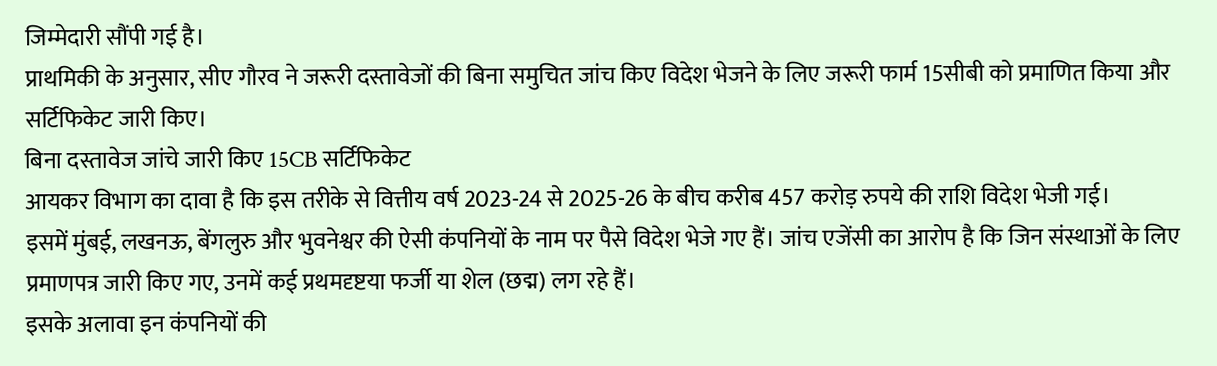जिम्मेदारी सौंपी गई है।
प्राथमिकी के अनुसार, सीए गौरव ने जरूरी दस्तावेजों की बिना समुचित जांच किए विदेश भेजने के लिए जरूरी फार्म 15सीबी को प्रमाणित किया और सर्टिफिकेट जारी किए।
बिना दस्तावेज जांचे जारी किए 15CB सर्टिफिकेट
आयकर विभाग का दावा है कि इस तरीके से वित्तीय वर्ष 2023-24 से 2025-26 के बीच करीब 457 करोड़ रुपये की राशि विदेश भेजी गई।
इसमें मुंबई, लखनऊ, बेंगलुरु और भुवनेश्वर की ऐसी कंपनियों के नाम पर पैसे विदेश भेजे गए हैं। जांच एजेंसी का आरोप है कि जिन संस्थाओं के लिए प्रमाणपत्र जारी किए गए, उनमें कई प्रथमदृष्टया फर्जी या शेल (छद्म) लग रहे हैं।
इसके अलावा इन कंपनियों की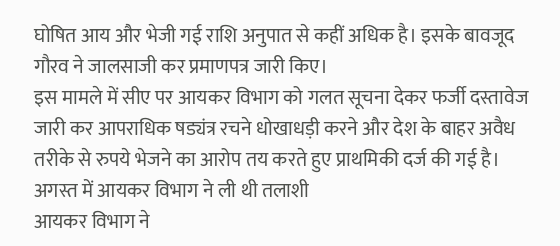घोषित आय और भेजी गई राशि अनुपात से कहीं अधिक है। इसके बावजूद गौरव ने जालसाजी कर प्रमाणपत्र जारी किए।
इस मामले में सीए पर आयकर विभाग को गलत सूचना देकर फर्जी दस्तावेज जारी कर आपराधिक षड्यंत्र रचने धोखाधड़ी करने और देश के बाहर अवैध तरीके से रुपये भेजने का आरोप तय करते हुए प्राथमिकी दर्ज की गई है।
अगस्त में आयकर विभाग ने ली थी तलाशी
आयकर विभाग ने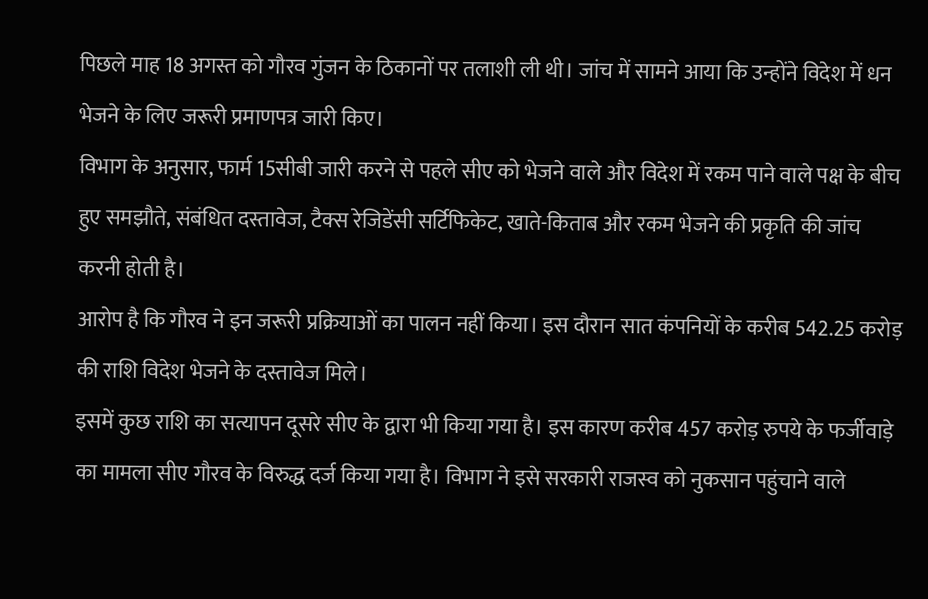पिछले माह 18 अगस्त को गौरव गुंजन के ठिकानों पर तलाशी ली थी। जांच में सामने आया कि उन्होंने विदेश में धन भेजने के लिए जरूरी प्रमाणपत्र जारी किए।
विभाग के अनुसार, फार्म 15सीबी जारी करने से पहले सीए को भेजने वाले और विदेश में रकम पाने वाले पक्ष के बीच हुए समझौते, संबंधित दस्तावेज, टैक्स रेजिडेंसी सर्टिफिकेट, खाते-किताब और रकम भेजने की प्रकृति की जांच करनी होती है।
आरोप है कि गौरव ने इन जरूरी प्रक्रियाओं का पालन नहीं किया। इस दौरान सात कंपनियों के करीब 542.25 करोड़ की राशि विदेश भेजने के दस्तावेज मिले।
इसमें कुछ राशि का सत्यापन दूसरे सीए के द्वारा भी किया गया है। इस कारण करीब 457 करोड़ रुपये के फर्जीवाड़े का मामला सीए गौरव के विरुद्ध दर्ज किया गया है। विभाग ने इसे सरकारी राजस्व को नुकसान पहुंचाने वाले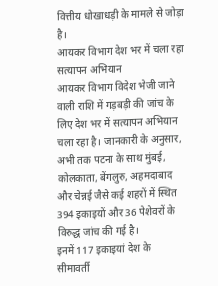वित्तीय धोखाधड़ी के मामले से जोड़ा है।
आयकर विभाग देश भर में चला रहा सत्यापन अभियान
आयकर विभाग विदेश भेजी जाने वाली राशि में गड़बड़ी की जांच के लिए देश भर में सत्यापन अभियान चला रहा है। जानकारी के अनुसार, अभी तक पटना के साथ मुंबई, कोलकाता, बेंगलुरु, अहमदाबाद और चेन्नई जैसे कई शहरों में स्थित 394 इकाइयों और 36 पेशेवरों के विरुद्ध जांच की गई है।
इनमें 117 इकाइयां देश के सीमावर्ती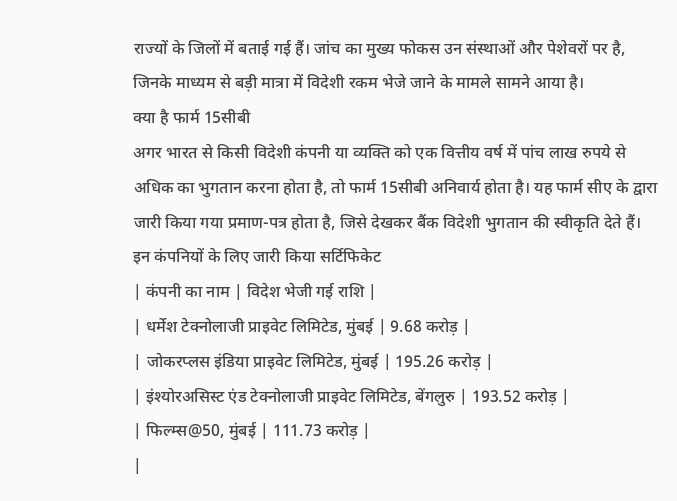राज्यों के जिलों में बताई गई हैं। जांच का मुख्य फोकस उन संस्थाओं और पेशेवरों पर है, जिनके माध्यम से बड़ी मात्रा में विदेशी रकम भेजे जाने के मामले सामने आया है।
क्या है फार्म 15सीबी
अगर भारत से किसी विदेशी कंपनी या व्यक्ति को एक वित्तीय वर्ष में पांच लाख रुपये से अधिक का भुगतान करना होता है, तो फार्म 15सीबी अनिवार्य होता है। यह फार्म सीए के द्वारा जारी किया गया प्रमाण-पत्र होता है, जिसे देखकर बैंक विदेशी भुगतान की स्वीकृति देते हैं।
इन कंपनियों के लिए जारी किया सर्टिफिकेट
| कंपनी का नाम | विदेश भेजी गई राशि |
| धर्मेश टेक्नोलाजी प्राइवेट लिमिटेड, मुंबई | 9.68 करोड़ |
| जोकरप्लस इंडिया प्राइवेट लिमिटेड, मुंबई | 195.26 करोड़ |
| इंश्योरअसिस्ट एंड टेक्नोलाजी प्राइवेट लिमिटेड, बेंगलुरु | 193.52 करोड़ |
| फिल्म्स@50, मुंबई | 111.73 करोड़ |
|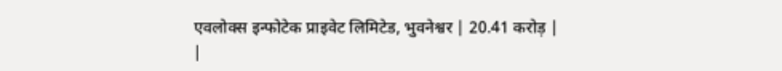एवलोक्स इन्फोटेक प्राइवेट लिमिटेड, भुवनेश्वर | 20.41 करोड़ |
|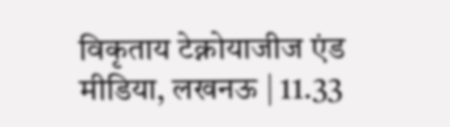विकृताय टेक्नोयाजीज एंड मीडिया, लखनऊ | 11.33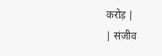करोड़ |
| संजीव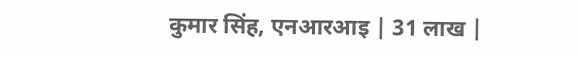कुमार सिंह, एनआरआइ | 31 लाख |